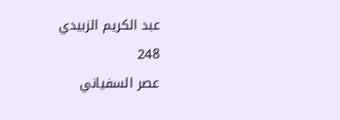عبد الكريم الزبيدي
248
عصر السفياني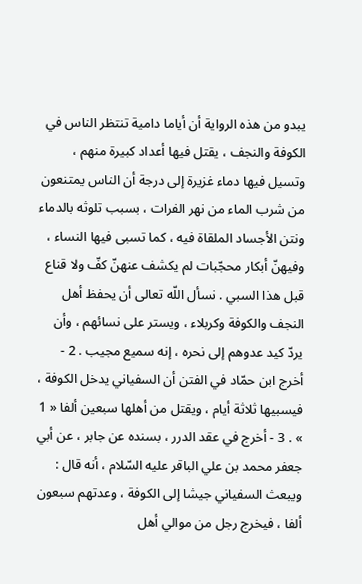يبدو من هذه الرواية أن أياما دامية تنتظر الناس في الكوفة والنجف ، يقتل فيها أعداد كبيرة منهم ، وتسيل فيها دماء غزيرة إلى درجة أن الناس يمتنعون من شرب الماء من نهر الفرات ، بسبب تلوثه بالدماء ونتن الأجساد الملقاة فيه ، كما تسبى فيها النساء ، وفيهنّ أبكار محجّبات لم يكشف عنهنّ كفّ ولا قناع قبل هذا السبي . نسأل اللّه تعالى أن يحفظ أهل النجف والكوفة وكربلاء ، ويستر على نسائهم ، وأن يردّ كيد عدوهم إلى نحره ، إنه سميع مجيب . 2 - أخرج ابن حمّاد في الفتن أن السفياني يدخل الكوفة ، فيسبيها ثلاثة أيام ، ويقتل من أهلها سبعين ألفا « 1 » . 3 - أخرج في عقد الدرر ، بسنده عن جابر ، عن أبي جعفر محمد بن علي الباقر عليه السّلام ، أنه قال : ويبعث السفياني جيشا إلى الكوفة ، وعدتهم سبعون ألفا ، فيخرج رجل من موالي أهل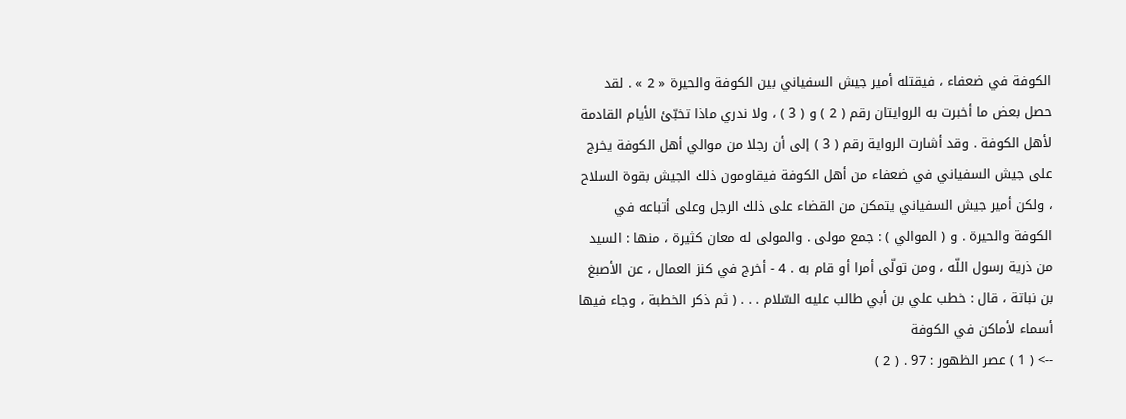الكوفة في ضعفاء ، فيقتله أمير جيش السفياني بين الكوفة والحيرة « 2 » . لقد حصل بعض ما أخبرت به الروايتان رقم ( 2 ) و ( 3 ) ، ولا ندري ماذا تخبّئ الأيام القادمة لأهل الكوفة . وقد أشارت الرواية رقم ( 3 ) إلى أن رجلا من موالي أهل الكوفة يخرج على جيش السفياني في ضعفاء من أهل الكوفة فيقاومون ذلك الجيش بقوة السلاح ، ولكن أمير جيش السفياني يتمكن من القضاء على ذلك الرجل وعلى أتباعه في الكوفة والحيرة . و ( الموالي ) : جمع مولى . والمولى له معان كثيرة ، منها : السيد من ذرية رسول اللّه ، ومن تولّى أمرا أو قام به . 4 - أخرج في كنز العمال ، عن الأصبغ بن نباتة ، قال : خطب علي بن أبي طالب عليه السّلام . . . ( ثم ذكر الخطبة ، وجاء فيها أسماء لأماكن في الكوفة
--> ( 1 ) عصر الظهور : 97 . ( 2 )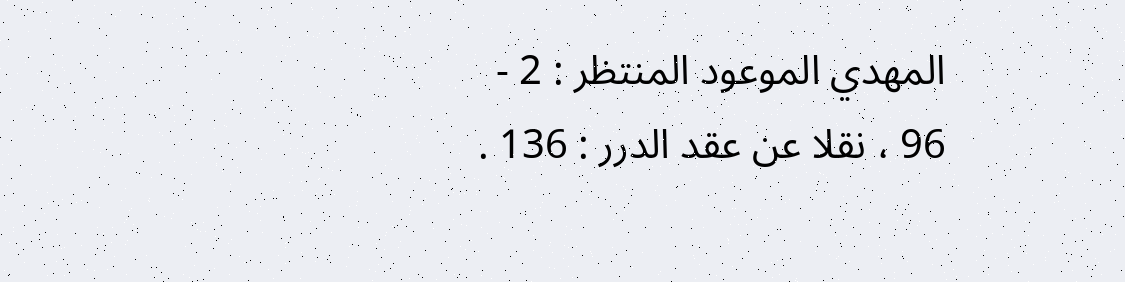المهدي الموعود المنتظر : 2 - 96 ، نقلا عن عقد الدرر : 136 .